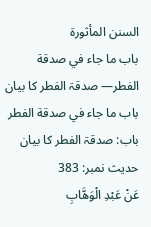السنن المأثورة
باب ما جاء في صدقة الفطر— صدقۃ الفطر کا بیان
باب ما جاء في صدقة الفطر باب: صدقۃ الفطر کا بیان
حدیث نمبر: 383
عَنْ عَبْدِ الْوَهَّابِ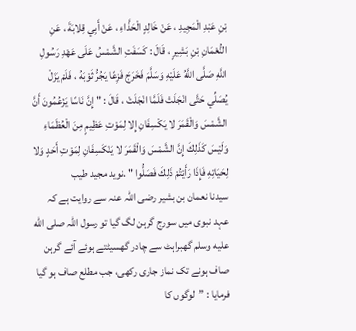بْنِ عَبْدِ الْمَجِيدِ ، عَنْ خَالِدٍ الْحَذَّاءِ ، عَنْ أَبِي قِلابَةَ ، عَنِ النُّعْمَانِ بْنِ بَشِيرٍ ، قَالَ : كَسَفَتِ الشَّمْسُ عَلَى عَهْدِ رَسُولِ اللَّهِ صَلَّى اللَّهُ عَلَيْهِ وَسَلَّمَ فَخَرَجَ فَزِعًا يَجُرُّ ثَوْبَهُ ، فَلَمْ يَزَلْ يُصَلِّي حَتَّى انْجَلَتْ فَلَمَّا انْجَلَتْ ، قَالَ : " إِنَّ نَاسًا يَزْعُمُونَ أَنَّ الشَّمْسَ وَالْقَمَرَ لا يَكْسِفَانِ إِلا لِمَوْتِ عَظِيمٍ مِنَ الْعُظَمَاءِ وَلَيْسَ كَذَلِكَ إِنَّ الشَّمْسَ وَالْقَمَرَ لا يَنْكَسِفَانِ لِمَوْتِ أَحَدٍ وَلا لِحَيَاتِهِ فَإِذَا رَأَيْتُمْ ذَلِكَ فَصَلُّوا " .نوید مجید طیب
سیدنا نعمان بن بشیر رضی اللہ عنہ سے روایت ہے کہ عہد نبوی میں سورج گرہن لگ گیا تو رسول اللہ صلى الله عليه وسلم گھبراہٹ سے چادر گھسیٹتے ہوئے آئے گرہن صاف ہونے تک نماز جاری رکھی، جب مطلع صاف ہو گیا فرمایا : ”لوگوں کا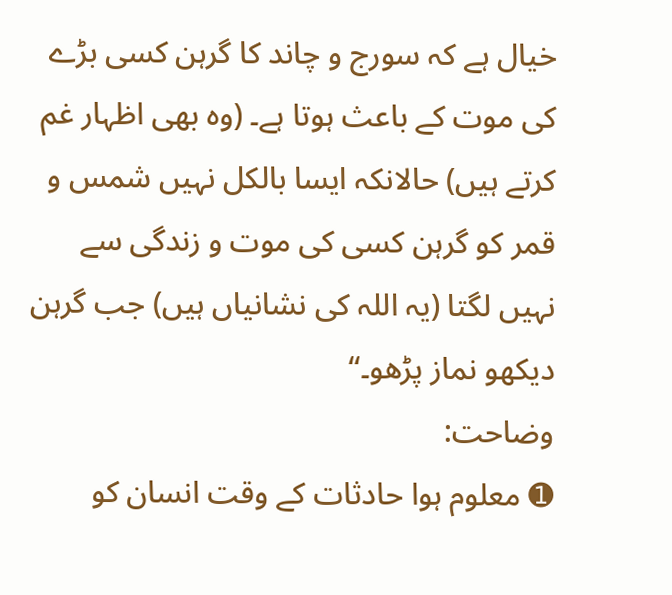خیال ہے کہ سورج و چاند کا گرہن کسی بڑے کی موت کے باعث ہوتا ہے۔ (وہ بھی اظہار غم کرتے ہیں) حالانکہ ایسا بالکل نہیں شمس و قمر کو گرہن کسی کی موت و زندگی سے نہیں لگتا (یہ اللہ کی نشانیاں ہیں) جب گرہن دیکھو نماز پڑھو۔“
وضاحت:
➊ معلوم ہوا حادثات کے وقت انسان کو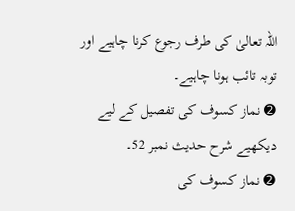اللہ تعالیٰ کی طرف رجوع کرنا چاہیے اور توبہ تائب ہونا چاہیے۔
➋ نماز کسوف کی تفصیل کے لیے دیکھیے شرح حدیث نمبر 52۔
➋ نماز کسوف کی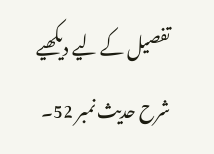تفصیل کے لیے دیکھیے شرح حدیث نمبر 52۔